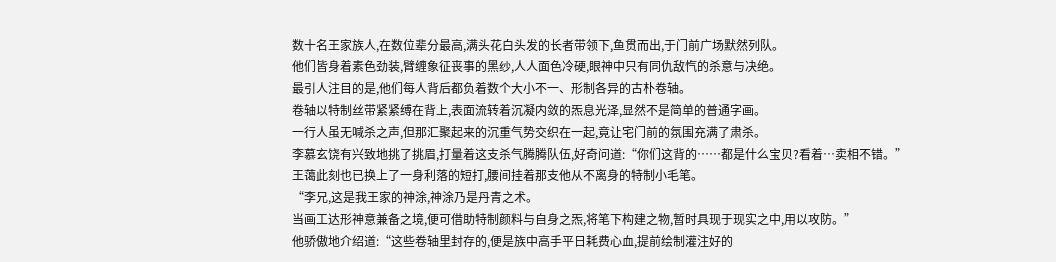数十名王家族人,在数位辈分最高,满头花白头发的长者带领下,鱼贯而出,于门前广场默然列队。
他们皆身着素色劲装,臂缠象征丧事的黑纱,人人面色冷硬,眼神中只有同仇敌忾的杀意与决绝。
最引人注目的是,他们每人背后都负着数个大小不一、形制各异的古朴卷轴。
卷轴以特制丝带紧紧缚在背上,表面流转着沉凝内敛的炁息光泽,显然不是简单的普通字画。
一行人虽无喊杀之声,但那汇聚起来的沉重气势交织在一起,竟让宅门前的氛围充满了肃杀。
李慕玄饶有兴致地挑了挑眉,打量着这支杀气腾腾队伍,好奇问道:“你们这背的……都是什么宝贝?看着…卖相不错。”
王蔼此刻也已换上了一身利落的短打,腰间挂着那支他从不离身的特制小毛笔。
“李兄,这是我王家的神涂,神涂乃是丹青之术。
当画工达形神意兼备之境,便可借助特制颜料与自身之炁,将笔下构建之物,暂时具现于现实之中,用以攻防。”
他骄傲地介绍道:“这些卷轴里封存的,便是族中高手平日耗费心血,提前绘制灌注好的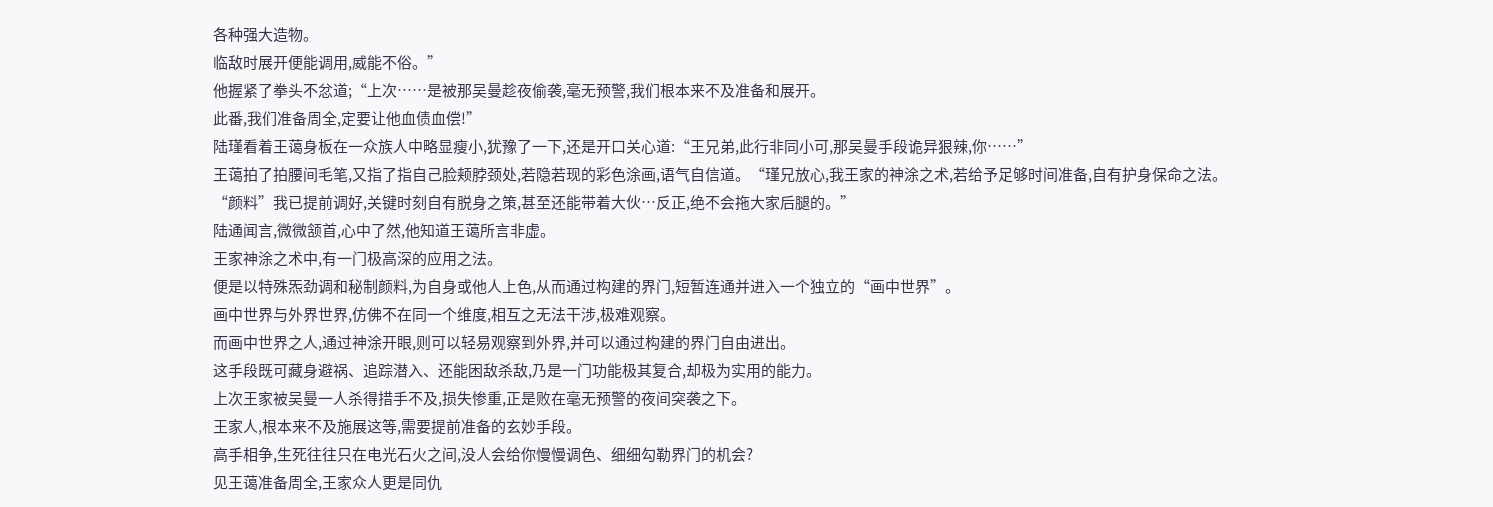各种强大造物。
临敌时展开便能调用,威能不俗。”
他握紧了拳头不忿道;“上次……是被那吴曼趁夜偷袭,毫无预警,我们根本来不及准备和展开。
此番,我们准备周全,定要让他血债血偿!”
陆瑾看着王蔼身板在一众族人中略显瘦小,犹豫了一下,还是开口关心道:“王兄弟,此行非同小可,那吴曼手段诡异狠辣,你……”
王蔼拍了拍腰间毛笔,又指了指自己脸颊脖颈处,若隐若现的彩色涂画,语气自信道。“瑾兄放心,我王家的神涂之术,若给予足够时间准备,自有护身保命之法。
“颜料”我已提前调好,关键时刻自有脱身之策,甚至还能带着大伙…反正,绝不会拖大家后腿的。”
陆通闻言,微微颔首,心中了然,他知道王蔼所言非虚。
王家神涂之术中,有一门极高深的应用之法。
便是以特殊炁劲调和秘制颜料,为自身或他人上色,从而通过构建的界门,短暂连通并进入一个独立的“画中世界”。
画中世界与外界世界,仿佛不在同一个维度,相互之无法干涉,极难观察。
而画中世界之人,通过神涂开眼,则可以轻易观察到外界,并可以通过构建的界门自由进出。
这手段既可藏身避祸、追踪潜入、还能困敌杀敌,乃是一门功能极其复合,却极为实用的能力。
上次王家被吴曼一人杀得措手不及,损失惨重,正是败在毫无预警的夜间突袭之下。
王家人,根本来不及施展这等,需要提前准备的玄妙手段。
高手相争,生死往往只在电光石火之间,没人会给你慢慢调色、细细勾勒界门的机会?
见王蔼准备周全,王家众人更是同仇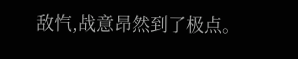敌忾,战意昂然到了极点。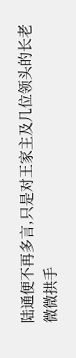陆通便不再多言,只是对王家主及几位领头的长老微微拱手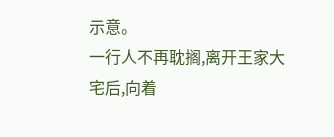示意。
一行人不再耽搁,离开王家大宅后,向着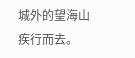城外的望海山疾行而去。